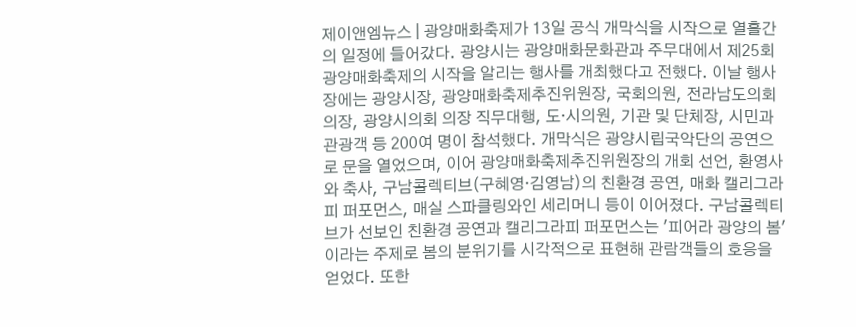제이앤엠뉴스 | 광양매화축제가 13일 공식 개막식을 시작으로 열흘간의 일정에 들어갔다. 광양시는 광양매화문화관과 주무대에서 제25회 광양매화축제의 시작을 알리는 행사를 개최했다고 전했다. 이날 행사장에는 광양시장, 광양매화축제추진위원장, 국회의원, 전라남도의회의장, 광양시의회 의장 직무대행, 도·시의원, 기관 및 단체장, 시민과 관광객 등 200여 명이 참석했다. 개막식은 광양시립국악단의 공연으로 문을 열었으며, 이어 광양매화축제추진위원장의 개회 선언, 환영사와 축사, 구남콜렉티브(구혜영·김영남)의 친환경 공연, 매화 캘리그라피 퍼포먼스, 매실 스파클링와인 세리머니 등이 이어졌다. 구남콜렉티브가 선보인 친환경 공연과 캘리그라피 퍼포먼스는 '피어라 광양의 봄'이라는 주제로 봄의 분위기를 시각적으로 표현해 관람객들의 호응을 얻었다. 또한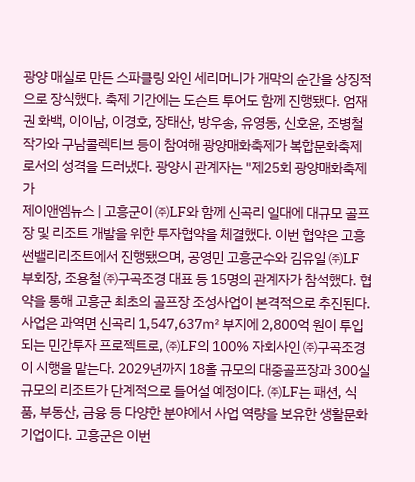광양 매실로 만든 스파클링 와인 세리머니가 개막의 순간을 상징적으로 장식했다. 축제 기간에는 도슨트 투어도 함께 진행됐다. 엄재권 화백, 이이남, 이경호, 장태산, 방우송, 유영동, 신호윤, 조병철 작가와 구남콜렉티브 등이 참여해 광양매화축제가 복합문화축제로서의 성격을 드러냈다. 광양시 관계자는 "제25회 광양매화축제가
제이앤엠뉴스 | 고흥군이 ㈜LF와 함께 신곡리 일대에 대규모 골프장 및 리조트 개발을 위한 투자협약을 체결했다. 이번 협약은 고흥 썬밸리리조트에서 진행됐으며, 공영민 고흥군수와 김유일 ㈜LF 부회장, 조용철 ㈜구곡조경 대표 등 15명의 관계자가 참석했다. 협약을 통해 고흥군 최초의 골프장 조성사업이 본격적으로 추진된다. 사업은 과역면 신곡리 1,547,637㎡ 부지에 2,800억 원이 투입되는 민간투자 프로젝트로, ㈜LF의 100% 자회사인 ㈜구곡조경이 시행을 맡는다. 2029년까지 18홀 규모의 대중골프장과 300실 규모의 리조트가 단계적으로 들어설 예정이다. ㈜LF는 패션, 식품, 부동산, 금융 등 다양한 분야에서 사업 역량을 보유한 생활문화기업이다. 고흥군은 이번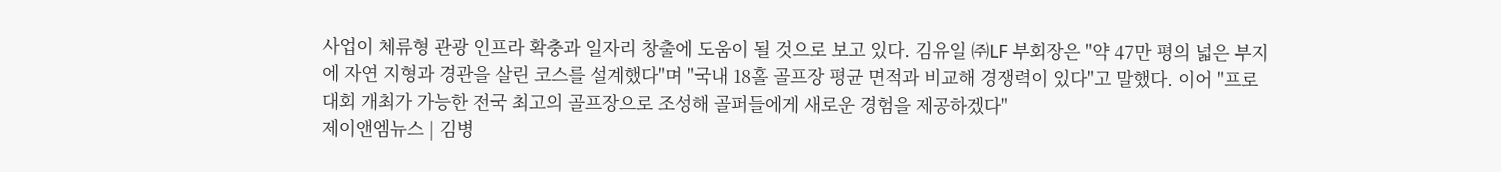사업이 체류형 관광 인프라 확충과 일자리 창출에 도움이 될 것으로 보고 있다. 김유일 ㈜LF 부회장은 "약 47만 평의 넓은 부지에 자연 지형과 경관을 살린 코스를 설계했다"며 "국내 18홀 골프장 평균 면적과 비교해 경쟁력이 있다"고 말했다. 이어 "프로대회 개최가 가능한 전국 최고의 골프장으로 조성해 골퍼들에게 새로운 경험을 제공하겠다"
제이앤엠뉴스 | 김병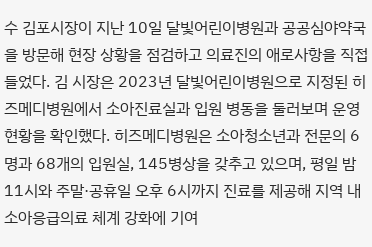수 김포시장이 지난 10일 달빛어린이병원과 공공심야약국을 방문해 현장 상황을 점검하고 의료진의 애로사항을 직접 들었다. 김 시장은 2023년 달빛어린이병원으로 지정된 히즈메디병원에서 소아진료실과 입원 병동을 둘러보며 운영 현황을 확인했다. 히즈메디병원은 소아청소년과 전문의 6명과 68개의 입원실, 145병상을 갖추고 있으며, 평일 밤 11시와 주말·공휴일 오후 6시까지 진료를 제공해 지역 내 소아응급의료 체계 강화에 기여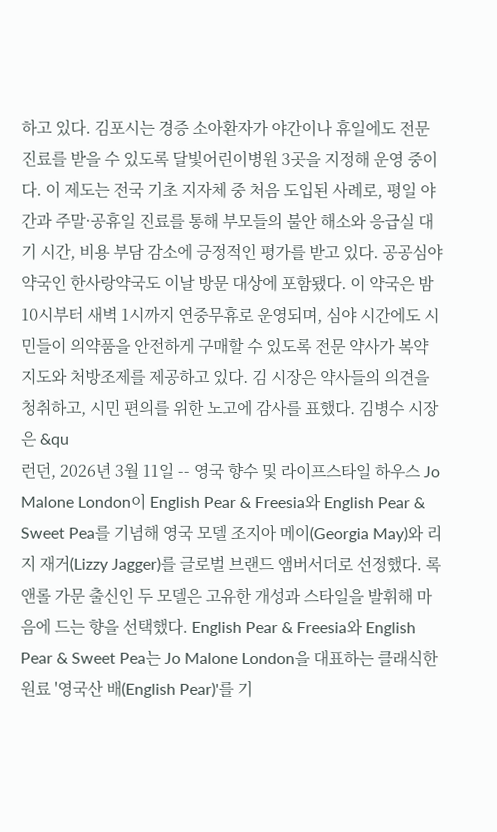하고 있다. 김포시는 경증 소아환자가 야간이나 휴일에도 전문 진료를 받을 수 있도록 달빛어린이병원 3곳을 지정해 운영 중이다. 이 제도는 전국 기초 지자체 중 처음 도입된 사례로, 평일 야간과 주말·공휴일 진료를 통해 부모들의 불안 해소와 응급실 대기 시간, 비용 부담 감소에 긍정적인 평가를 받고 있다. 공공심야약국인 한사랑약국도 이날 방문 대상에 포함됐다. 이 약국은 밤 10시부터 새벽 1시까지 연중무휴로 운영되며, 심야 시간에도 시민들이 의약품을 안전하게 구매할 수 있도록 전문 약사가 복약지도와 처방조제를 제공하고 있다. 김 시장은 약사들의 의견을 청취하고, 시민 편의를 위한 노고에 감사를 표했다. 김병수 시장은 &qu
런던, 2026년 3월 11일 -- 영국 향수 및 라이프스타일 하우스 Jo Malone London이 English Pear & Freesia와 English Pear & Sweet Pea를 기념해 영국 모델 조지아 메이(Georgia May)와 리지 재거(Lizzy Jagger)를 글로벌 브랜드 앰버서더로 선정했다. 록앤롤 가문 출신인 두 모델은 고유한 개성과 스타일을 발휘해 마음에 드는 향을 선택했다. English Pear & Freesia와 English Pear & Sweet Pea는 Jo Malone London을 대표하는 클래식한 원료 '영국산 배(English Pear)'를 기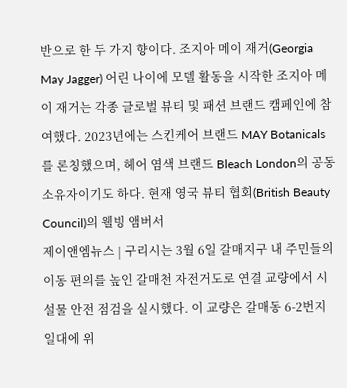반으로 한 두 가지 향이다. 조지아 메이 재거(Georgia May Jagger) 어린 나이에 모델 활동을 시작한 조지아 메이 재거는 각종 글로벌 뷰티 및 패션 브랜드 캠페인에 참여했다. 2023년에는 스킨케어 브랜드 MAY Botanicals를 론칭했으며, 헤어 염색 브랜드 Bleach London의 공동 소유자이기도 하다. 현재 영국 뷰티 협회(British Beauty Council)의 웰빙 앰버서
제이앤엠뉴스 | 구리시는 3월 6일 갈매지구 내 주민들의 이동 편의를 높인 갈매천 자전거도로 연결 교량에서 시설물 안전 점검을 실시했다. 이 교량은 갈매동 6-2번지 일대에 위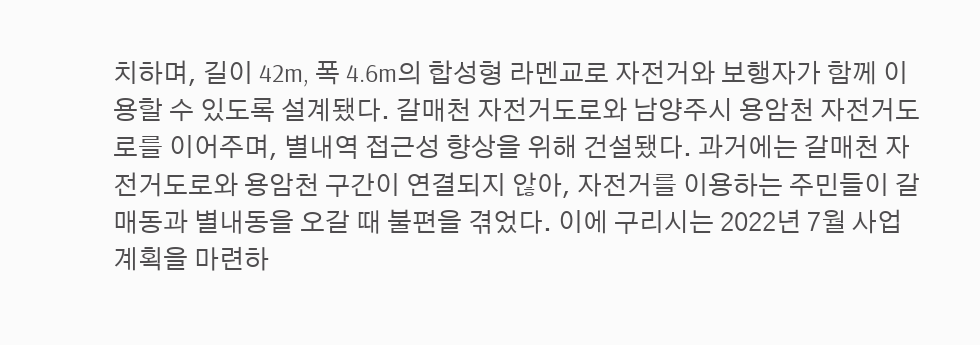치하며, 길이 42m, 폭 4.6m의 합성형 라멘교로 자전거와 보행자가 함께 이용할 수 있도록 설계됐다. 갈매천 자전거도로와 남양주시 용암천 자전거도로를 이어주며, 별내역 접근성 향상을 위해 건설됐다. 과거에는 갈매천 자전거도로와 용암천 구간이 연결되지 않아, 자전거를 이용하는 주민들이 갈매동과 별내동을 오갈 때 불편을 겪었다. 이에 구리시는 2022년 7월 사업 계획을 마련하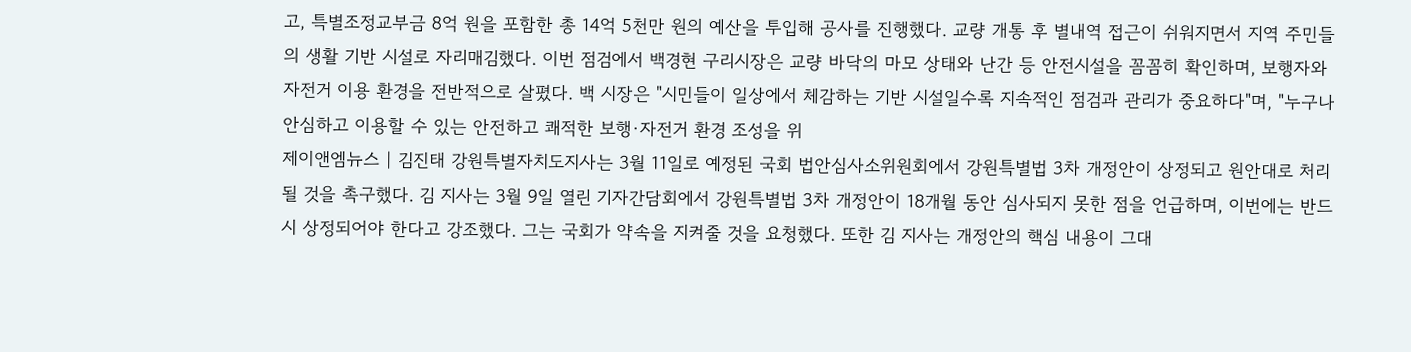고, 특별조정교부금 8억 원을 포함한 총 14억 5천만 원의 예산을 투입해 공사를 진행했다. 교량 개통 후 별내역 접근이 쉬워지면서 지역 주민들의 생활 기반 시설로 자리매김했다. 이번 점검에서 백경현 구리시장은 교량 바닥의 마모 상태와 난간 등 안전시설을 꼼꼼히 확인하며, 보행자와 자전거 이용 환경을 전반적으로 살폈다. 백 시장은 "시민들이 일상에서 체감하는 기반 시설일수록 지속적인 점검과 관리가 중요하다"며, "누구나 안심하고 이용할 수 있는 안전하고 쾌적한 보행·자전거 환경 조성을 위
제이앤엠뉴스 | 김진태 강원특별자치도지사는 3월 11일로 예정된 국회 법안심사소위원회에서 강원특별법 3차 개정안이 상정되고 원안대로 처리될 것을 촉구했다. 김 지사는 3월 9일 열린 기자간담회에서 강원특별법 3차 개정안이 18개월 동안 심사되지 못한 점을 언급하며, 이번에는 반드시 상정되어야 한다고 강조했다. 그는 국회가 약속을 지켜줄 것을 요청했다. 또한 김 지사는 개정안의 핵심 내용이 그대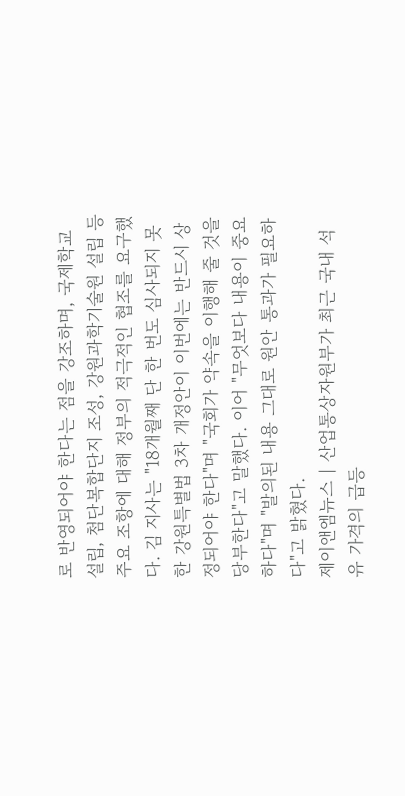로 반영되어야 한다는 점을 강조하며, 국제학교 설립, 첨단복합단지 조성, 강원과학기술원 설립 등 주요 조항에 대해 정부의 적극적인 협조를 요구했다. 김 지사는 "18개월째 단 한 번도 심사되지 못한 강원특별법 3차 개정안이 이번에는 반드시 상정되어야 한다"며 "국회가 약속을 이행해 줄 것을 당부한다"고 말했다. 이어 "무엇보다 내용이 중요하다"며 "발의된 내용 그대로 원안 통과가 필요하다"고 밝혔다.
제이앤엠뉴스 | 산업통상자원부가 최근 국내 석유 가격의 급등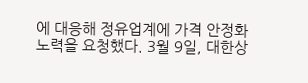에 대응해 정유업계에 가격 안정화 노력을 요청했다. 3월 9일, 대한상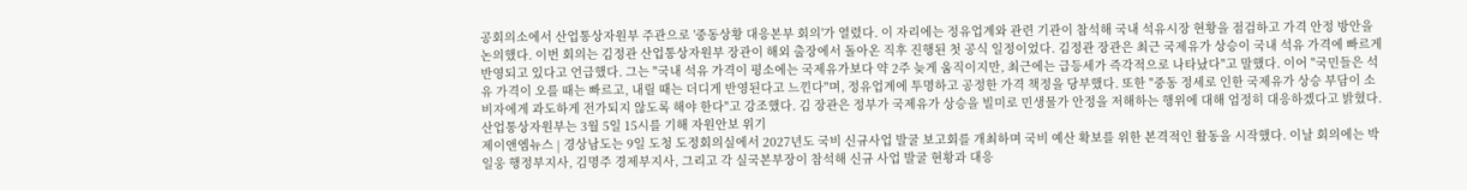공회의소에서 산업통상자원부 주관으로 '중동상황 대응본부 회의'가 열렸다. 이 자리에는 정유업계와 관련 기관이 참석해 국내 석유시장 현황을 점검하고 가격 안정 방안을 논의했다. 이번 회의는 김정관 산업통상자원부 장관이 해외 출장에서 돌아온 직후 진행된 첫 공식 일정이었다. 김정관 장관은 최근 국제유가 상승이 국내 석유 가격에 빠르게 반영되고 있다고 언급했다. 그는 "국내 석유 가격이 평소에는 국제유가보다 약 2주 늦게 움직이지만, 최근에는 급등세가 즉각적으로 나타났다"고 말했다. 이어 "국민들은 석유 가격이 오를 때는 빠르고, 내릴 때는 더디게 반영된다고 느낀다"며, 정유업계에 투명하고 공정한 가격 책정을 당부했다. 또한 "중동 정세로 인한 국제유가 상승 부담이 소비자에게 과도하게 전가되지 않도록 해야 한다"고 강조했다. 김 장관은 정부가 국제유가 상승을 빌미로 민생물가 안정을 저해하는 행위에 대해 엄정히 대응하겠다고 밝혔다. 산업통상자원부는 3월 5일 15시를 기해 자원안보 위기
제이앤엠뉴스 | 경상남도는 9일 도청 도정회의실에서 2027년도 국비 신규사업 발굴 보고회를 개최하며 국비 예산 확보를 위한 본격적인 활동을 시작했다. 이날 회의에는 박일웅 행정부지사, 김명주 경제부지사, 그리고 각 실국본부장이 참석해 신규 사업 발굴 현황과 대응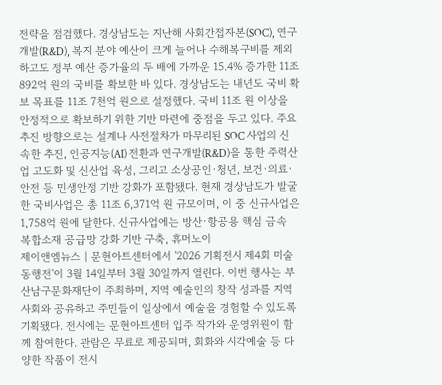전략을 점검했다. 경상남도는 지난해 사회간접자본(SOC), 연구개발(R&D), 복지 분야 예산이 크게 늘어나 수해복구비를 제외하고도 정부 예산 증가율의 두 배에 가까운 15.4% 증가한 11조 892억 원의 국비를 확보한 바 있다. 경상남도는 내년도 국비 확보 목표를 11조 7천억 원으로 설정했다. 국비 11조 원 이상을 안정적으로 확보하기 위한 기반 마련에 중점을 두고 있다. 주요 추진 방향으로는 설계나 사전절차가 마무리된 SOC 사업의 신속한 추진, 인공지능(AI) 전환과 연구개발(R&D)을 통한 주력산업 고도화 및 신산업 육성, 그리고 소상공인·청년, 보건·의료·안전 등 민생안정 기반 강화가 포함됐다. 현재 경상남도가 발굴한 국비사업은 총 11조 6,371억 원 규모이며, 이 중 신규사업은 1,758억 원에 달한다. 신규사업에는 방산·항공용 핵심 금속 복합소재 공급망 강화 기반 구축, 휴머노이
제이앤엠뉴스 | 문현아트센터에서 '2026 기획전시 제4회 미술동행전'이 3월 14일부터 3월 30일까지 열린다. 이번 행사는 부산남구문화재단이 주최하며, 지역 예술인의 창작 성과를 지역사회와 공유하고 주민들이 일상에서 예술을 경험할 수 있도록 기획됐다. 전시에는 문현아트센터 입주 작가와 운영위원이 함께 참여한다. 관람은 무료로 제공되며, 회화와 시각예술 등 다양한 작품이 전시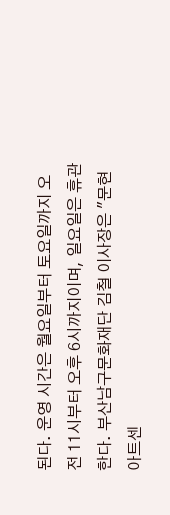된다. 운영 시간은 월요일부터 토요일까지 오전 11시부터 오후 6시까지이며, 일요일은 휴관한다. 부산남구문화재단 김철 이사장은 "문현아트센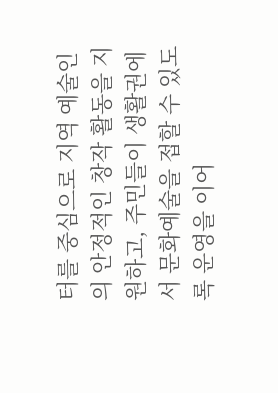터를 중심으로 지역 예술인의 안정적인 창작 활동을 지원하고, 주민들이 생활권에서 문화예술을 접할 수 있도록 운영을 이어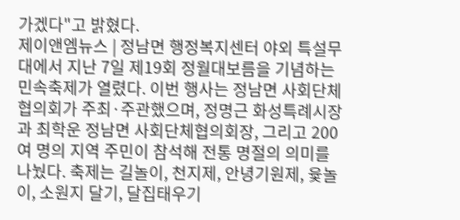가겠다"고 밝혔다.
제이앤엠뉴스 | 정남면 행정복지센터 야외 특설무대에서 지난 7일 제19회 정월대보름을 기념하는 민속축제가 열렸다. 이번 행사는 정남면 사회단체협의회가 주최·주관했으며, 정명근 화성특례시장과 최학운 정남면 사회단체협의회장, 그리고 200여 명의 지역 주민이 참석해 전통 명절의 의미를 나눴다. 축제는 길놀이, 천지제, 안녕기원제, 윷놀이, 소원지 달기, 달집태우기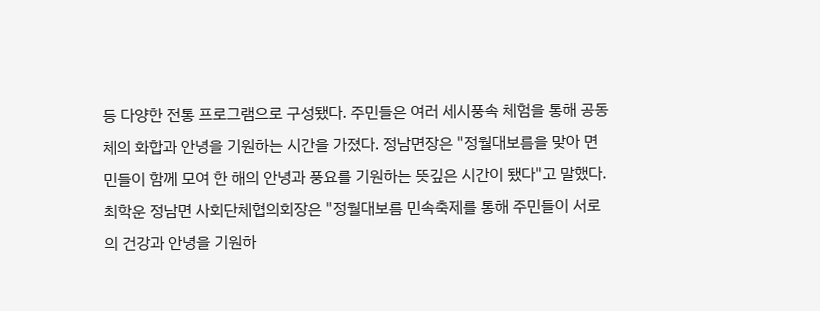등 다양한 전통 프로그램으로 구성됐다. 주민들은 여러 세시풍속 체험을 통해 공동체의 화합과 안녕을 기원하는 시간을 가졌다. 정남면장은 "정월대보름을 맞아 면민들이 함께 모여 한 해의 안녕과 풍요를 기원하는 뜻깊은 시간이 됐다"고 말했다. 최학운 정남면 사회단체협의회장은 "정월대보름 민속축제를 통해 주민들이 서로의 건강과 안녕을 기원하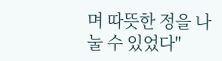며 따뜻한 정을 나눌 수 있었다"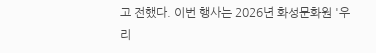고 전했다. 이번 행사는 2026년 화성문화원 '우리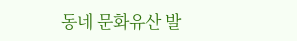동네 문화유산 발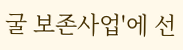굴 보존사업'에 선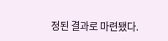정된 결과로 마련됐다.